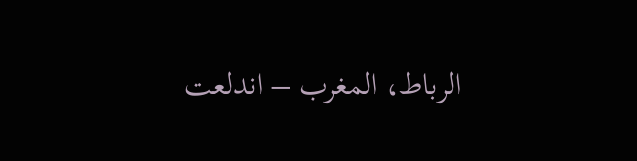الرباط، المغرب – اندلعت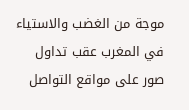موجة من الغضب والاستياء في المغرب عقب تداول صور على مواقع التواصل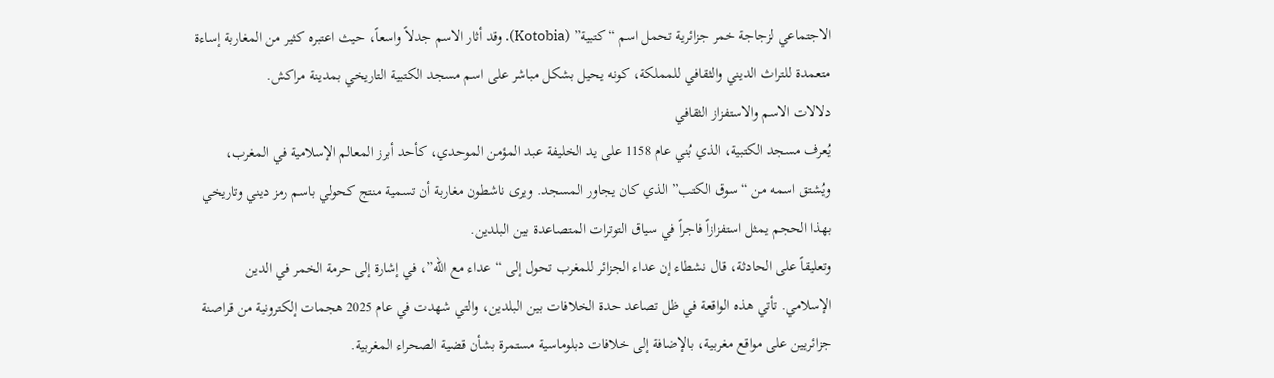الاجتماعي لزجاجة خمر جزائرية تحمل اسم “كتبية” (Kotobia). وقد أثار الاسم جدلاً واسعاً، حيث اعتبره كثير من المغاربة إساءة متعمدة للتراث الديني والثقافي للمملكة، كونه يحيل بشكل مباشر على اسم مسجد الكتبية التاريخي بمدينة مراكش.
دلالات الاسم والاستفزاز الثقافي
يُعرف مسجد الكتبية، الذي بُني عام 1158 على يد الخليفة عبد المؤمن الموحدي، كأحد أبرز المعالم الإسلامية في المغرب، ويُشتق اسمه من “سوق الكتب” الذي كان يجاور المسجد. ويرى ناشطون مغاربة أن تسمية منتج كحولي باسم رمز ديني وتاريخي بهذا الحجم يمثل استفزازاً فاجراً في سياق التوترات المتصاعدة بين البلدين.
وتعليقاً على الحادثة، قال نشطاء إن عداء الجزائر للمغرب تحول إلى “عداء مع الله”، في إشارة إلى حرمة الخمر في الدين الإسلامي. تأتي هذه الواقعة في ظل تصاعد حدة الخلافات بين البلدين، والتي شهدت في عام 2025 هجمات إلكترونية من قراصنة جزائريين على مواقع مغربية، بالإضافة إلى خلافات دبلوماسية مستمرة بشأن قضية الصحراء المغربية.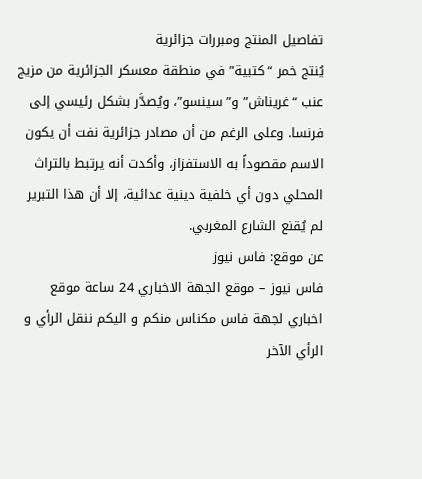تفاصيل المنتج ومبررات جزائرية
يُنتج خمر “كتبية” في منطقة معسكر الجزائرية من مزيج عنب “غريناش” و”سينسو”، ويُصدَّر بشكل رئيسي إلى فرنسا. وعلى الرغم من أن مصادر جزائرية نفت أن يكون الاسم مقصوداً به الاستفزاز، وأكدت أنه يرتبط بالتراث المحلي دون أي خلفية دينية عدائية، إلا أن هذا التبرير لم يُقنع الشارع المغربي.
عن موقع: فاس نيوز
فاس نيوز – موقع الجهة الاخباري 24 ساعة موقع اخباري لجهة فاس مكناس منكم و اليكم ننقل الرأي و الرأي الآخر